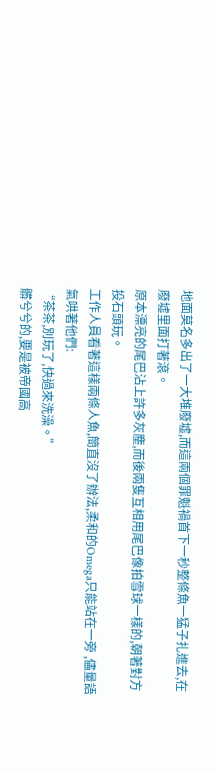地面莫名多出了一大堆廢墟,而這兩個罪魁禍首下一秒整條魚一猛子扎進去,在廢墟里面打著滾。
原本漂亮的尾巴沾上許多灰塵,而後兩隻互相用尾巴像拍雪球一樣的,朝著對方投石頭玩。
工作人員看著這樣兩條人魚,簡直沒了辦法,柔和的Omega只能站在一旁 ,儘量語氣哄著他們:
“茶茶,別玩了,快過來洗澡。”
髒兮兮的,要是被帝國高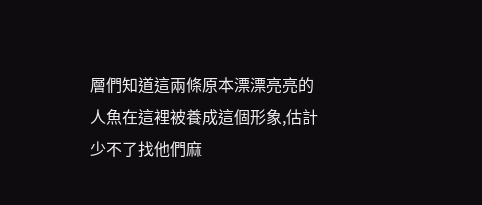層們知道這兩條原本漂漂亮亮的人魚在這裡被養成這個形象,估計少不了找他們麻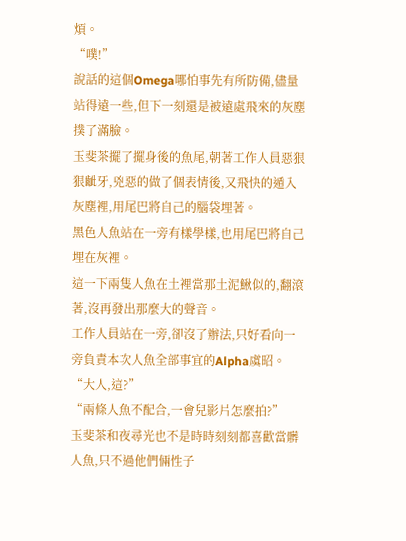煩。
“噗!”
說話的這個Omega哪怕事先有所防備,儘量站得遠一些,但下一刻還是被遠處飛來的灰塵撲了滿臉。
玉斐茶擺了擺身後的魚尾,朝著工作人員惡狠狠齜牙,兇惡的做了個表情後,又飛快的遁入灰塵裡,用尾巴將自己的腦袋埋著。
黑色人魚站在一旁有樣學樣,也用尾巴將自己埋在灰裡。
這一下兩隻人魚在土裡當那土泥鰍似的,翻滾著,沒再發出那麼大的聲音。
工作人員站在一旁,卻沒了辦法,只好看向一旁負責本次人魚全部事宜的Alpha虞昭。
“大人,這?”
“兩條人魚不配合,一會兒影片怎麼拍?”
玉斐茶和夜尋光也不是時時刻刻都喜歡當髒人魚,只不過他們倆性子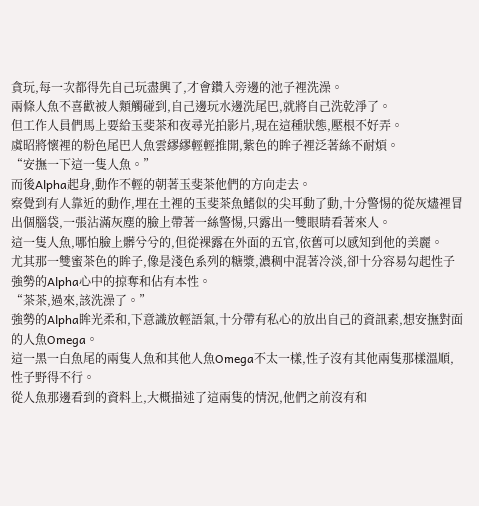貪玩,每一次都得先自己玩盡興了,才會鑽入旁邊的池子裡洗澡。
兩條人魚不喜歡被人類觸碰到,自己邊玩水邊洗尾巴,就將自己洗乾淨了。
但工作人員們馬上要給玉斐茶和夜尋光拍影片,現在這種狀態,壓根不好弄。
虞昭將懷裡的粉色尾巴人魚雲繆繆輕輕推開,紫色的眸子裡泛著絲不耐煩。
“安撫一下這一隻人魚。”
而後Alpha起身,動作不輕的朝著玉斐茶他們的方向走去。
察覺到有人靠近的動作,埋在土裡的玉斐茶魚鰭似的尖耳動了動,十分警惕的從灰燼裡冒出個腦袋,一張沾滿灰塵的臉上帶著一絲警惕,只露出一雙眼睛看著來人。
這一隻人魚,哪怕臉上髒兮兮的,但從裸露在外面的五官,依舊可以感知到他的美麗。
尤其那一雙蜜茶色的眸子,像是淺色系列的糖漿,濃稠中混著冷淡,卻十分容易勾起性子強勢的Alpha心中的掠奪和佔有本性。
“茶茶,過來,該洗澡了。”
強勢的Alpha眸光柔和,下意識放輕語氣,十分帶有私心的放出自己的資訊素,想安撫對面的人魚Omega。
這一黑一白魚尾的兩隻人魚和其他人魚Omega不太一樣,性子沒有其他兩隻那樣溫順,性子野得不行。
從人魚那邊看到的資料上,大概描述了這兩隻的情況,他們之前沒有和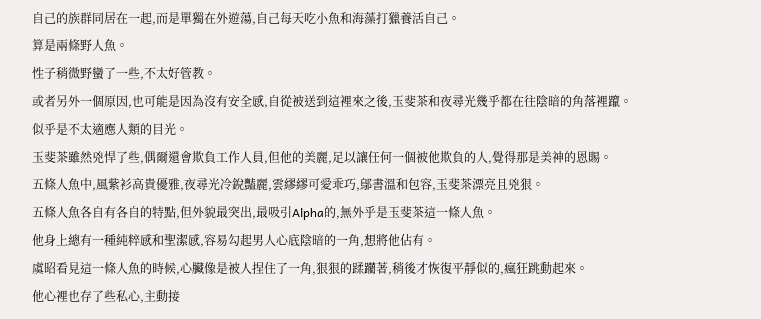自己的族群同居在一起,而是單獨在外遊蕩,自己每天吃小魚和海藻打獵養活自己。
算是兩條野人魚。
性子稍微野蠻了一些,不太好管教。
或者另外一個原因,也可能是因為沒有安全感,自從被送到這裡來之後,玉斐茶和夜尋光幾乎都在往陰暗的角落裡躥。
似乎是不太適應人類的目光。
玉斐茶雖然兇悍了些,偶爾還會欺負工作人員,但他的美麗,足以讓任何一個被他欺負的人,覺得那是美神的恩賜。
五條人魚中,風紫衫高貴優雅,夜尋光冷銳豔麗,雲繆繆可愛乖巧,鄔書溫和包容,玉斐茶漂亮且兇狠。
五條人魚各自有各自的特點,但外貌最突出,最吸引Alpha的,無外乎是玉斐茶這一條人魚。
他身上總有一種純粹感和聖潔感,容易勾起男人心底陰暗的一角,想將他佔有。
虞昭看見這一條人魚的時候,心臟像是被人捏住了一角,狠狠的蹂躪著,稍後才恢復平靜似的,瘋狂跳動起來。
他心裡也存了些私心,主動接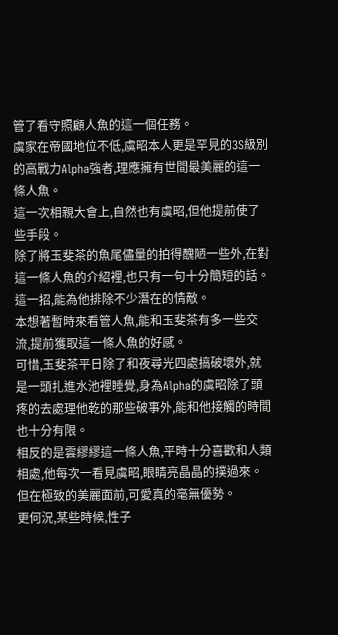管了看守照顧人魚的這一個任務。
虞家在帝國地位不低,虞昭本人更是罕見的3S級別的高戰力Alpha強者,理應擁有世間最美麗的這一條人魚。
這一次相親大會上,自然也有虞昭,但他提前使了些手段。
除了將玉斐茶的魚尾儘量的拍得醜陋一些外,在對這一條人魚的介紹裡,也只有一句十分簡短的話。
這一招,能為他排除不少潛在的情敵。
本想著暫時來看管人魚,能和玉斐茶有多一些交流,提前獲取這一條人魚的好感。
可惜,玉斐茶平日除了和夜尋光四處搞破壞外,就是一頭扎進水池裡睡覺,身為Alpha的虞昭除了頭疼的去處理他乾的那些破事外,能和他接觸的時間也十分有限。
相反的是雲繆繆這一條人魚,平時十分喜歡和人類相處,他每次一看見虞昭,眼睛亮晶晶的撲過來。
但在極致的美麗面前,可愛真的毫無優勢。
更何況,某些時候,性子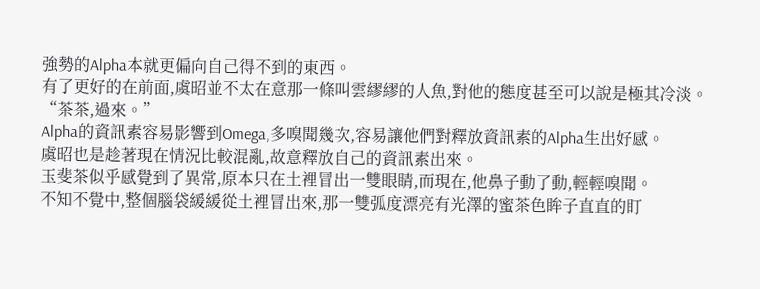強勢的Alpha本就更偏向自己得不到的東西。
有了更好的在前面,虞昭並不太在意那一條叫雲繆繆的人魚,對他的態度甚至可以說是極其冷淡。
“茶茶,過來。”
Alpha的資訊素容易影響到Omega,多嗅聞幾次,容易讓他們對釋放資訊素的Alpha生出好感。
虞昭也是趁著現在情況比較混亂,故意釋放自己的資訊素出來。
玉斐茶似乎感覺到了異常,原本只在土裡冒出一雙眼睛,而現在,他鼻子動了動,輕輕嗅聞。
不知不覺中,整個腦袋緩緩從土裡冒出來,那一雙弧度漂亮有光澤的蜜茶色眸子直直的盯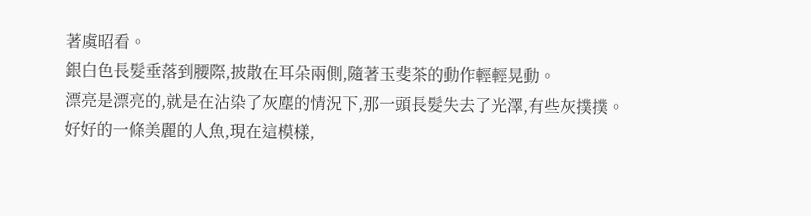著虞昭看。
銀白色長髮垂落到腰際,披散在耳朵兩側,隨著玉斐茶的動作輕輕晃動。
漂亮是漂亮的,就是在沾染了灰塵的情況下,那一頭長髮失去了光澤,有些灰撲撲。
好好的一條美麗的人魚,現在這模樣,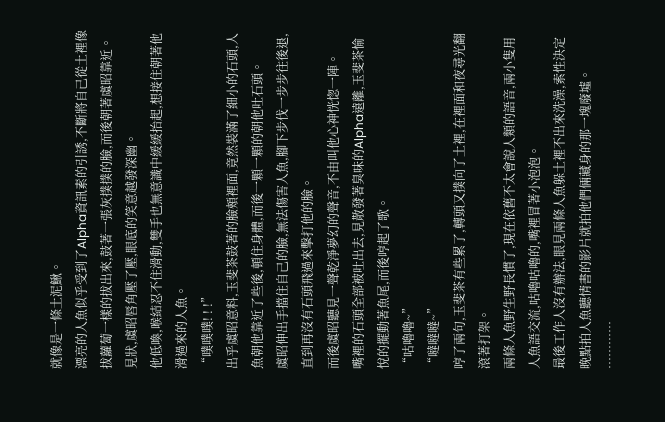就像是一條土泥鰍。
漂亮的人魚似乎受到了Alpha資訊素的引誘,不斷將自己從土裡像拔蘿蔔一樣的拔出來,鼓著一張灰撲撲的臉,而後朝著虞昭靠近。
見狀,虞昭唇角壓了壓,眼底的笑意越發深幽。
他低喚,喉結忍不住滑動,雙手也無意識中緩緩抬起,想接住朝著他滑過來的人魚。
“噗噗噗! ! !”
出乎虞昭意料,玉斐茶鼓著的臉頰裡面,竟然裝滿了細小的石頭,人魚朝他靠近了些後,頓住身體,而後一顆一顆的朝他吐石頭。
虞昭伸出手擋住自己的臉,無法傷害人魚,腳下步伐一步步往後退,直到再沒有石頭飛過來擊打他的臉。
而後虞昭聽見一聲乾淨夢幻的聲音,不由叫他心神恍惚一陣。
嘴裡的石頭全部被吐出去,見散發著臭味的Alpha遠離,玉斐茶愉悅的擺動著魚尾,而後哼起了歌。
“咕嚕嚕~”
“噠噠噠~”
哼了兩句,玉斐茶有些累了,轉頭又撲向了土裡,在裡面和夜尋光翻滾著打架。
兩條人魚野生野長慣了,現在依舊不太會說人類的語音,兩小隻用人魚語交流,咕嚕咕嚕的,嘴裡冒著小泡泡。
最後工作人沒有辦法,眼見兩條人魚躲土裡不出來洗澡,索性決定晚點拍人魚聽情書的影片就拍他們倆藏身的那一塊廢墟。
…………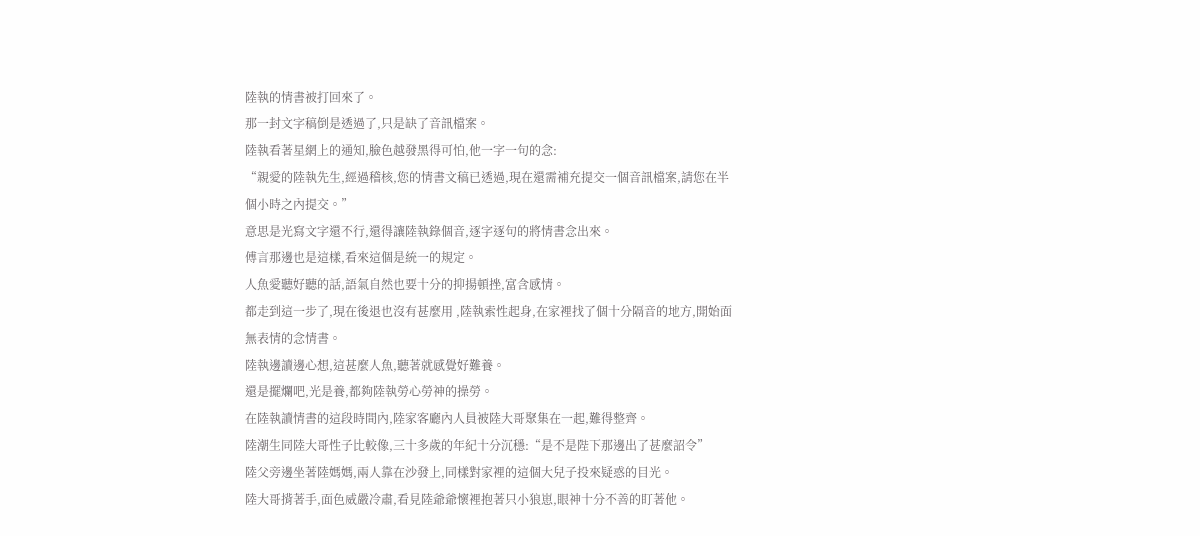陸執的情書被打回來了。
那一封文字稿倒是透過了,只是缺了音訊檔案。
陸執看著星網上的通知,臉色越發黑得可怕,他一字一句的念:
“親愛的陸執先生,經過稽核,您的情書文稿已透過,現在還需補充提交一個音訊檔案,請您在半個小時之內提交。”
意思是光寫文字還不行,還得讓陸執錄個音,逐字逐句的將情書念出來。
傅言那邊也是這樣,看來這個是統一的規定。
人魚愛聽好聽的話,語氣自然也要十分的抑揚頓挫,富含感情。
都走到這一步了,現在後退也沒有甚麼用 ,陸執索性起身,在家裡找了個十分隔音的地方,開始面無表情的念情書。
陸執邊讀邊心想,這甚麼人魚,聽著就感覺好難養。
還是擺爛吧,光是養,都夠陸執勞心勞神的操勞。
在陸執讀情書的這段時間內,陸家客廳內人員被陸大哥聚集在一起,難得整齊。
陸潮生同陸大哥性子比較像,三十多歲的年紀十分沉穩:“是不是陛下那邊出了甚麼詔令”
陸父旁邊坐著陸媽媽,兩人靠在沙發上,同樣對家裡的這個大兒子投來疑惑的目光。
陸大哥揹著手,面色威嚴冷肅,看見陸爺爺懷裡抱著只小狼崽,眼神十分不善的盯著他。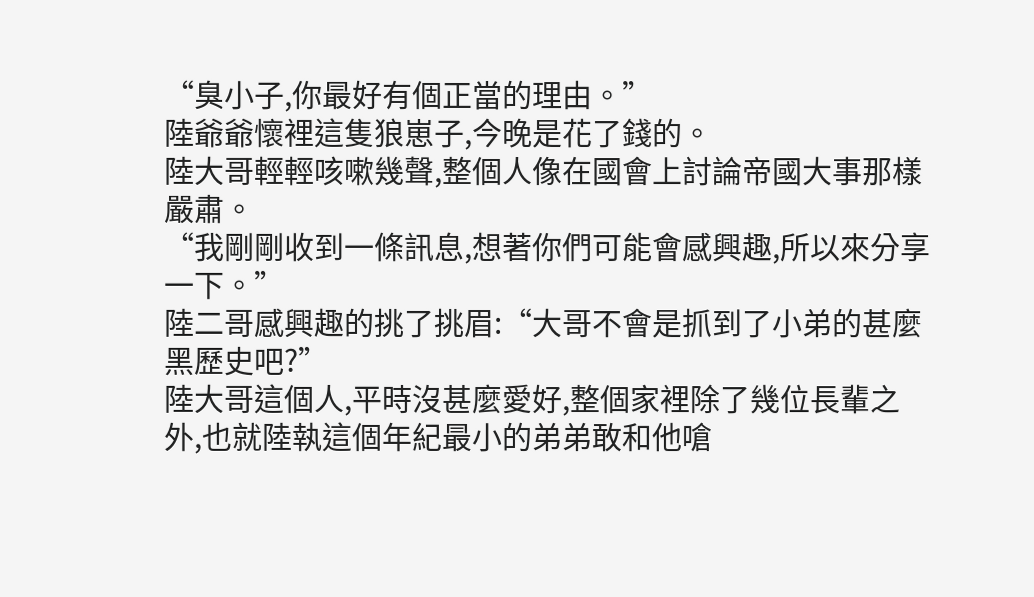“臭小子,你最好有個正當的理由。”
陸爺爺懷裡這隻狼崽子,今晚是花了錢的。
陸大哥輕輕咳嗽幾聲,整個人像在國會上討論帝國大事那樣嚴肅。
“我剛剛收到一條訊息,想著你們可能會感興趣,所以來分享一下。”
陸二哥感興趣的挑了挑眉:“大哥不會是抓到了小弟的甚麼黑歷史吧?”
陸大哥這個人,平時沒甚麼愛好,整個家裡除了幾位長輩之外,也就陸執這個年紀最小的弟弟敢和他嗆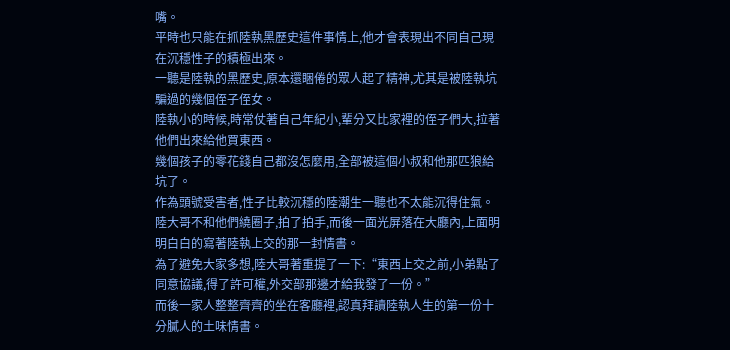嘴。
平時也只能在抓陸執黑歷史這件事情上,他才會表現出不同自己現在沉穩性子的積極出來。
一聽是陸執的黑歷史,原本還睏倦的眾人起了精神,尤其是被陸執坑騙過的幾個侄子侄女。
陸執小的時候,時常仗著自己年紀小,輩分又比家裡的侄子們大,拉著他們出來給他買東西。
幾個孩子的零花錢自己都沒怎麼用,全部被這個小叔和他那匹狼給坑了。
作為頭號受害者,性子比較沉穩的陸潮生一聽也不太能沉得住氣。
陸大哥不和他們繞圈子,拍了拍手,而後一面光屏落在大廳內,上面明明白白的寫著陸執上交的那一封情書。
為了避免大家多想,陸大哥著重提了一下:“東西上交之前,小弟點了同意協議,得了許可權,外交部那邊才給我發了一份。”
而後一家人整整齊齊的坐在客廳裡,認真拜讀陸執人生的第一份十分膩人的土味情書。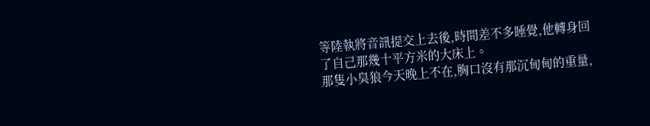等陸執將音訊提交上去後,時間差不多睡覺,他轉身回了自己那幾十平方米的大床上。
那隻小臭狼今天晚上不在,胸口沒有那沉甸甸的重量,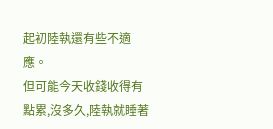起初陸執還有些不適應。
但可能今天收錢收得有點累,沒多久,陸執就睡著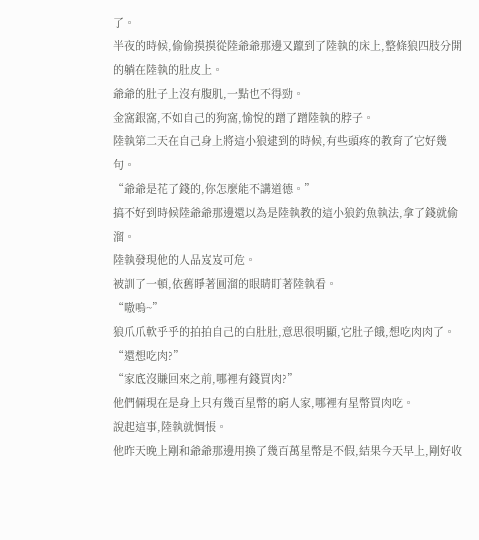了。
半夜的時候,偷偷摸摸從陸爺爺那邊又躥到了陸執的床上,整條狼四肢分開的躺在陸執的肚皮上。
爺爺的肚子上沒有腹肌,一點也不得勁。
金窩銀窩,不如自己的狗窩,愉悅的蹭了蹭陸執的脖子。
陸執第二天在自己身上將這小狼逮到的時候,有些頭疼的教育了它好幾句。
“爺爺是花了錢的,你怎麼能不講道德。”
搞不好到時候陸爺爺那邊還以為是陸執教的這小狼釣魚執法,拿了錢就偷溜。
陸執發現他的人品岌岌可危。
被訓了一頓,依舊睜著圓溜的眼睛盯著陸執看。
“嗷嗚~”
狼爪爪軟乎乎的拍拍自己的白肚肚,意思很明顯,它肚子餓,想吃肉肉了。
“還想吃肉?”
“家底沒賺回來之前,哪裡有錢買肉?”
他們倆現在是身上只有幾百星幣的窮人家,哪裡有星幣買肉吃。
說起這事,陸執就惆悵。
他昨天晚上剛和爺爺那邊用換了幾百萬星幣是不假,結果今天早上,剛好收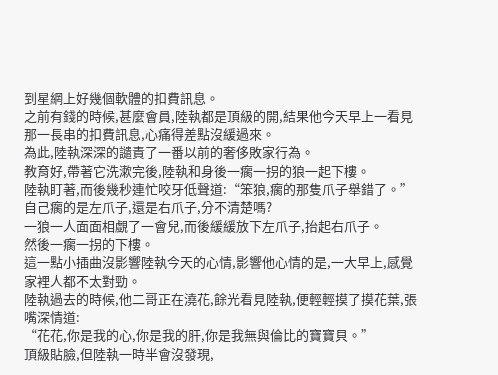到星網上好幾個軟體的扣費訊息。
之前有錢的時候,甚麼會員,陸執都是頂級的開,結果他今天早上一看見那一長串的扣費訊息,心痛得差點沒緩過來。
為此,陸執深深的譴責了一番以前的奢侈敗家行為。
教育好,帶著它洗漱完後,陸執和身後一瘸一拐的狼一起下樓。
陸執盯著,而後幾秒連忙咬牙低聲道:“笨狼,瘸的那隻爪子舉錯了。”
自己瘸的是左爪子,還是右爪子,分不清楚嗎?
一狼一人面面相覷了一會兒,而後緩緩放下左爪子,抬起右爪子。
然後一瘸一拐的下樓。
這一點小插曲沒影響陸執今天的心情,影響他心情的是,一大早上,感覺家裡人都不太對勁。
陸執過去的時候,他二哥正在澆花,餘光看見陸執,便輕輕摸了摸花葉,張嘴深情道:
“花花,你是我的心,你是我的肝,你是我無與倫比的寶寶貝。”
頂級貼臉,但陸執一時半會沒發現,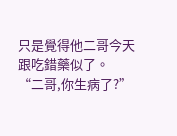只是覺得他二哥今天跟吃錯藥似了。
“二哥,你生病了?”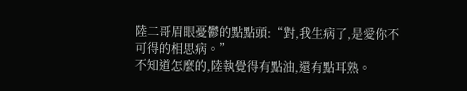陸二哥眉眼憂鬱的點點頭:“對,我生病了,是愛你不可得的相思病。”
不知道怎麼的,陸執覺得有點油,還有點耳熟。